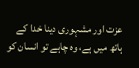عزت اور مشہوری دینا خدا کے ہاتھ میں ہے، وہ چاہے تو انسان کو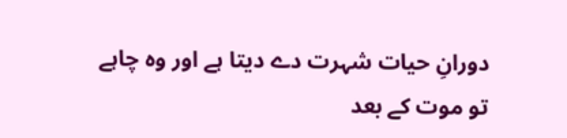دورانِ حیات شہرت دے دیتا ہے اور وہ چاہے تو موت کے بعد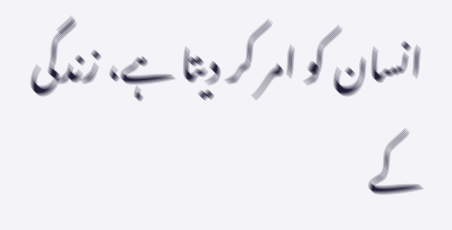انسان کو امر کر دیتا ہے، زندگی کے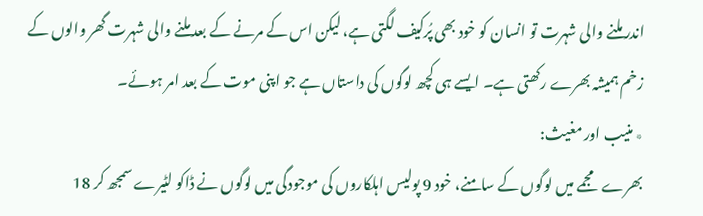اندر ملنے والی شہرت تو انسان کو خود بھی پُرکیف لگتی ہے، لیکن اس کے مرنے کے بعد ملنے والی شہرت گھر والوں کے زخم ہمیشہ بھرے رکھتی ہے۔ ایسے ہی کچھ لوگوں کی داستاں ہے جو اپنی موت کے بعد امر ہوئے۔
٭ منیب اور مغیث:
بھرے مجمے میں لوگوں کے سامنے، خود 9 پولیس اہلکاروں کی موجودگی میں لوگوں نے ڈاکو لٹیرے سمجھ کر 18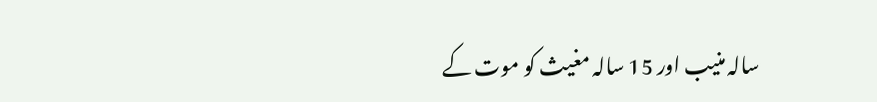سالہ منیب اور 15 سالہ مغیث کو موت کے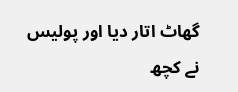گھاٹ اتار دیا اور پولیس نے کچھ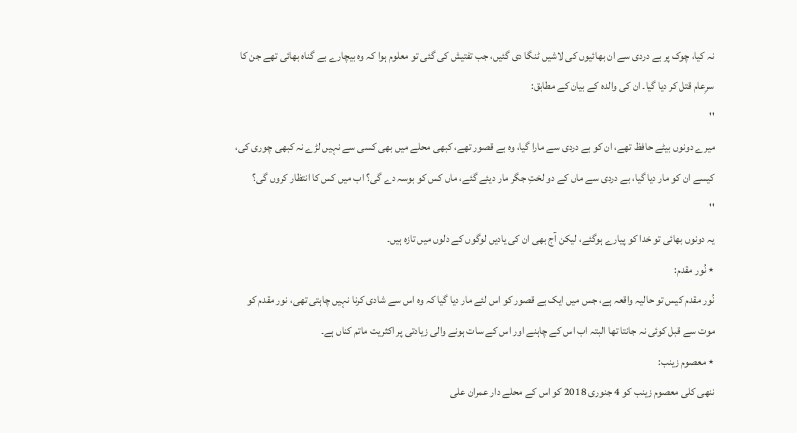نہ کیا، چوک پر بے دردی سے ان بھائیوں کی لاشیں ٹنگا دی گئیں، جب تفتیش کی گئی تو معلوم ہوا کہ وہ بیچارے بے گناہ بھائی تھے جن کا سرِعام قتل کر دیا گیا۔ ان کی والدہ کے بیان کے مطابق:
''
میرے دونوں بیٹے حافظ تھے، ان کو بے دردی سے مارا گیا، وہ بے قصور تھے، کبھی محلے میں بھی کسی سے نہیں لڑے نہ کبھی چوری کی، کیسے ان کو مار دیا گیا، بے دردی سے ماں کے دو لختِ جگر مار دیئے گئے، ماں کس کو بوسہ دے گی؟ اب میں کس کا انتظار کروں گی؟
''
یہ دونوں بھائی تو خدا کو پیارے ہوگئے، لیکن آج بھی ان کی یادیں لوگوں کے دلوں میں تازہ ہیں۔
٭ نُور مقدم:
نُور مقدم کیس تو حالیہ واقعہ ہے، جس میں ایک بے قصور کو اس لئے مار دیا گیا کہ وہ اس سے شادی کرنا نہیں چاہتی تھی، نور مقدم کو موت سے قبل کوئی نہ جانتا تھا البتہ اب اس کے چاہنے اور اس کے سات ہونے والی زیادتی پر اکثریت ماتم کناں ہے۔
٭ معصوم زینب:
ننھی کلی معصوم زینب کو 4 جنوری 2018 کو اس کے محلے دار عمران علی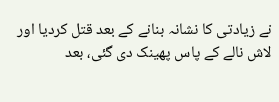نے زیادتی کا نشانہ بنانے کے بعد قتل کردیا اور لاش نالے کے پاس پھینک دی گئی، بعد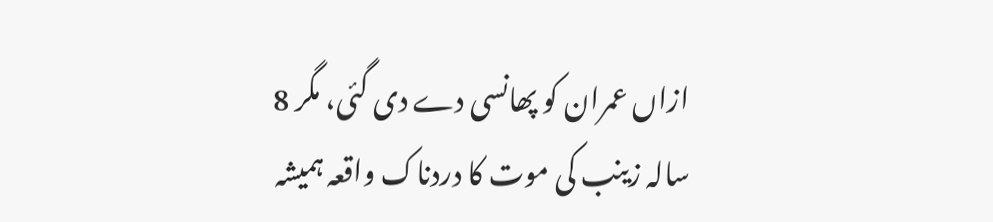ازاں عمران کو پھانسی دے دی گئی، مگر 8
سالہ زینب کی موت کا دردناک واقعہ ہمیشہ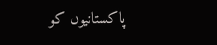پاکستانیوں کو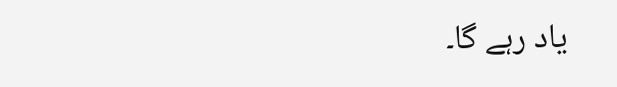یاد رہے گا۔